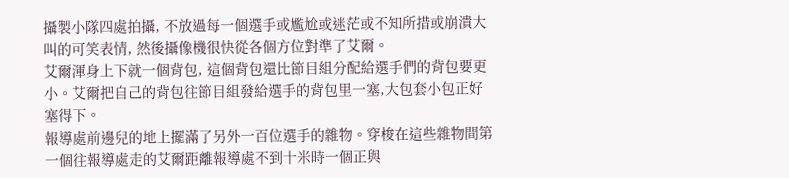攝製小隊四處拍攝, 不放過每一個選手或尷尬或迷茫或不知所措或崩潰大叫的可笑表情, 然後攝像機很快從各個方位對準了艾爾。
艾爾渾身上下就一個背包, 這個背包還比節目組分配給選手們的背包要更小。艾爾把自己的背包往節目組發給選手的背包里一塞,大包套小包正好塞得下。
報導處前邊兒的地上擺滿了另外一百位選手的雜物。穿梭在這些雜物間第一個往報導處走的艾爾距離報導處不到十米時一個正與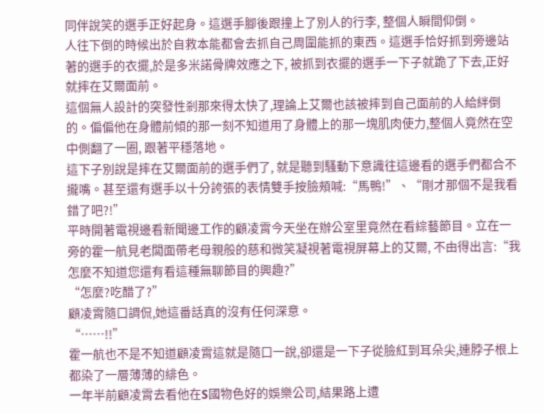同伴說笑的選手正好起身。這選手腳後跟撞上了別人的行李, 整個人瞬間仰倒。
人往下倒的時候出於自救本能都會去抓自己周圍能抓的東西。這選手恰好抓到旁邊站著的選手的衣擺,於是多米諾骨牌效應之下, 被抓到衣擺的選手一下子就跪了下去,正好就摔在艾爾面前。
這個無人設計的突發性剎那來得太快了,理論上艾爾也該被摔到自己面前的人給絆倒的。偏偏他在身體前傾的那一刻不知道用了身體上的那一塊肌肉使力,整個人竟然在空中側翻了一圈, 跟著平穩落地。
這下子別說是摔在艾爾面前的選手們了, 就是聽到騷動下意識往這邊看的選手們都合不攏嘴。甚至還有選手以十分誇張的表情雙手按臉頰喊:“馬鴨!”、“剛才那個不是我看錯了吧?!”
平時開著電視邊看新聞邊工作的顧凌霄今天坐在辦公室里竟然在看綜藝節目。立在一旁的霍一航見老闆面帶老母親般的慈和微笑凝視著電視屏幕上的艾爾, 不由得出言:“我怎麼不知道您還有看這種無聊節目的興趣?”
“怎麼?吃醋了?”
顧凌霄隨口調侃,她這番話真的沒有任何深意。
“……!!”
霍一航也不是不知道顧凌霄這就是隨口一說,卻還是一下子從臉紅到耳朵尖,連脖子根上都染了一層薄薄的緋色。
一年半前顧凌霄去看他在S國物色好的娛樂公司,結果路上遭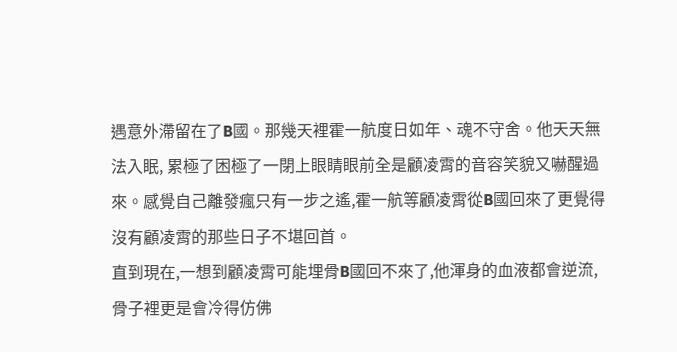遇意外滯留在了B國。那幾天裡霍一航度日如年、魂不守舍。他天天無法入眠, 累極了困極了一閉上眼睛眼前全是顧凌霄的音容笑貌又嚇醒過來。感覺自己離發瘋只有一步之遙,霍一航等顧凌霄從B國回來了更覺得沒有顧凌霄的那些日子不堪回首。
直到現在,一想到顧凌霄可能埋骨B國回不來了,他渾身的血液都會逆流, 骨子裡更是會冷得仿佛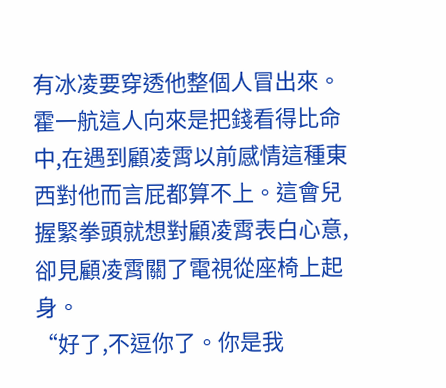有冰凌要穿透他整個人冒出來。
霍一航這人向來是把錢看得比命中,在遇到顧凌霄以前感情這種東西對他而言屁都算不上。這會兒握緊拳頭就想對顧凌霄表白心意,卻見顧凌霄關了電視從座椅上起身。
“好了,不逗你了。你是我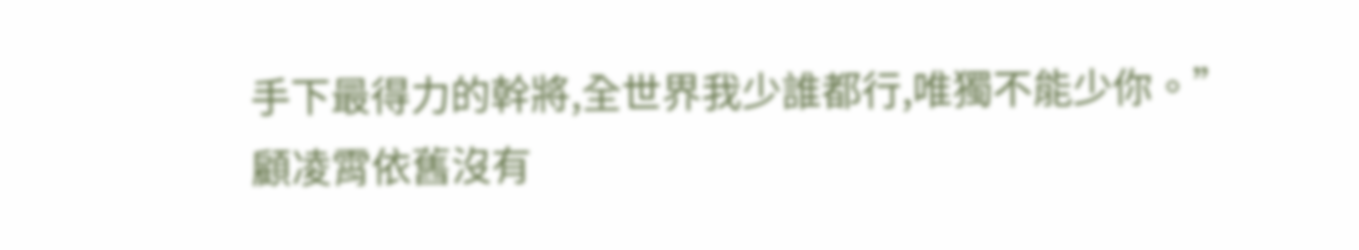手下最得力的幹將,全世界我少誰都行,唯獨不能少你。”
顧凌霄依舊沒有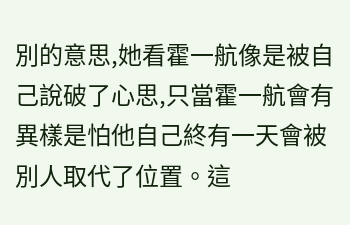別的意思,她看霍一航像是被自己說破了心思,只當霍一航會有異樣是怕他自己終有一天會被別人取代了位置。這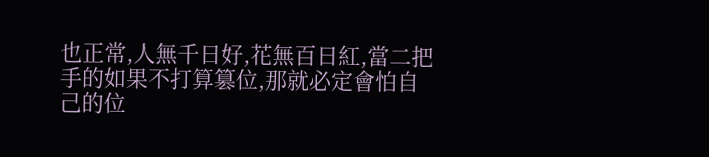也正常,人無千日好,花無百日紅,當二把手的如果不打算篡位,那就必定會怕自己的位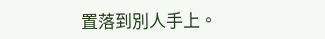置落到別人手上。